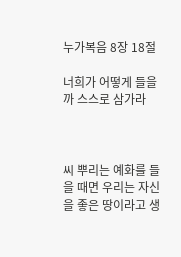누가복음 8장 18절

너희가 어떻게 들을까 스스로 삼가라



씨 뿌리는 예화를 들을 때면 우리는 자신을 좋은 땅이라고 생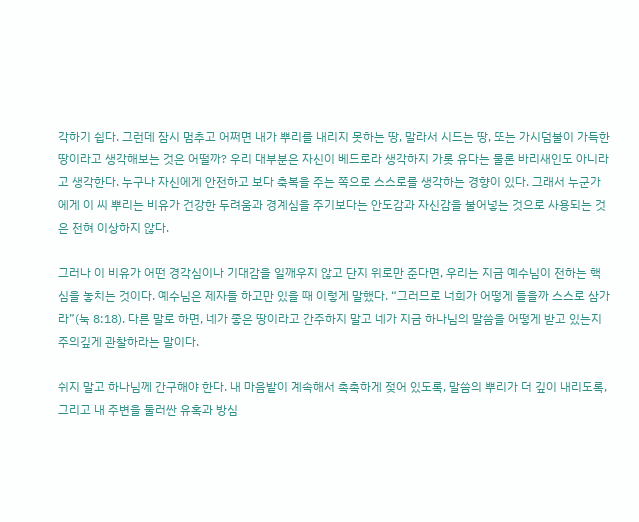각하기 쉽다. 그런데 잠시 멈추고 어쩌면 내가 뿌리를 내리지 못하는 땅, 말라서 시드는 땅, 또는 가시덤불이 가득한 땅이라고 생각해보는 것은 어떨까? 우리 대부분은 자신이 베드로라 생각하지 가롯 유다는 물론 바리새인도 아니라고 생각한다. 누구나 자신에게 안전하고 보다 축복을 주는 쪽으로 스스로를 생각하는 경향이 있다. 그래서 누군가에게 이 씨 뿌리는 비유가 건강한 두려움과 경계심을 주기보다는 안도감과 자신감을 불어넣는 것으로 사용되는 것은 전혀 이상하지 않다.

그러나 이 비유가 어떤 경각심이나 기대감을 일깨우지 않고 단지 위로만 준다면, 우리는 지금 예수님이 전하는 핵심을 놓치는 것이다. 예수님은 제자들 하고만 있을 때 이렇게 말했다. “그러므로 너희가 어떻게 들을까 스스로 삼가라”(눅 8:18). 다른 말로 하면, 네가 좋은 땅이라고 간주하지 말고 네가 지금 하나님의 말씀을 어떻게 받고 있는지 주의깊게 관찰하라는 말이다.

쉬지 말고 하나님께 간구해야 한다. 내 마음밭이 계속해서 촉촉하게 젖어 있도록, 말씀의 뿌리가 더 깊이 내리도록, 그리고 내 주변을 둘러싼 유혹과 방심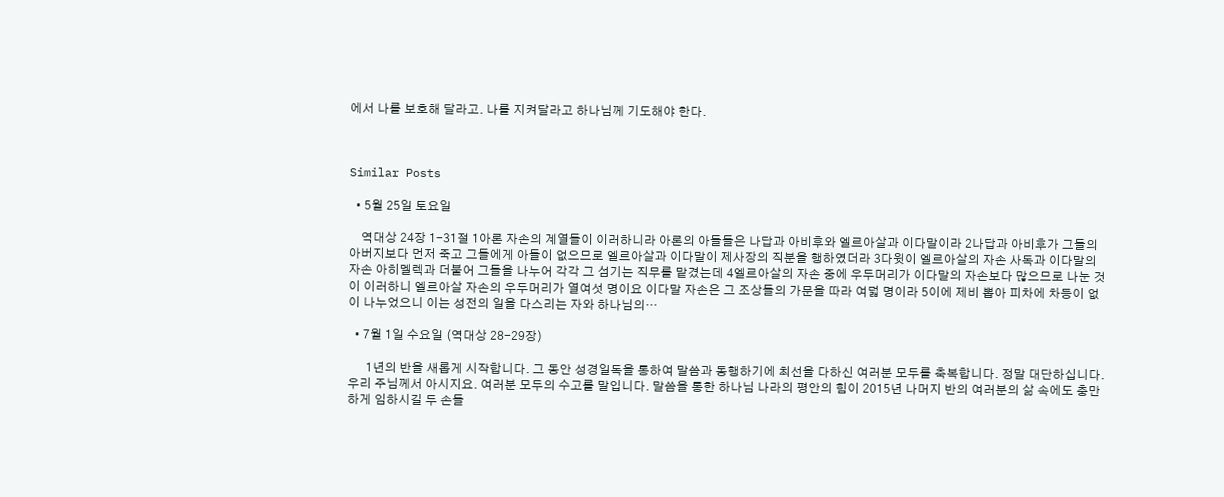에서 나를 보호해 달라고. 나를 지켜달라고 하나님께 기도해야 한다.



Similar Posts

  • 5월 25일 토요일

    역대상 24장 1-31절 1아론 자손의 계열들이 이러하니라 아론의 아들들은 나답과 아비후와 엘르아살과 이다말이라 2나답과 아비후가 그들의 아버지보다 먼저 죽고 그들에게 아들이 없으므로 엘르아살과 이다말이 제사장의 직분을 행하였더라 3다윗이 엘르아살의 자손 사독과 이다말의 자손 아히멜렉과 더불어 그들을 나누어 각각 그 섬기는 직무를 맡겼는데 4엘르아살의 자손 중에 우두머리가 이다말의 자손보다 많으므로 나눈 것이 이러하니 엘르아살 자손의 우두머리가 열여섯 명이요 이다말 자손은 그 조상들의 가문을 따라 여덟 명이라 5이에 제비 뽑아 피차에 차등이 없이 나누었으니 이는 성전의 일을 다스리는 자와 하나님의…

  • 7월 1일 수요일 (역대상 28-29장)

      1년의 반을 새롭게 시작합니다. 그 동안 성경일독을 통하여 말씀과 동행하기에 최선을 다하신 여러분 모두를 축복합니다. 정말 대단하십니다. 우리 주님께서 아시지요. 여러분 모두의 수고를 말입니다. 말씀을 통한 하나님 나라의 평안의 힘이 2015년 나머지 반의 여러분의 삶 속에도 충만하게 임하시길 두 손들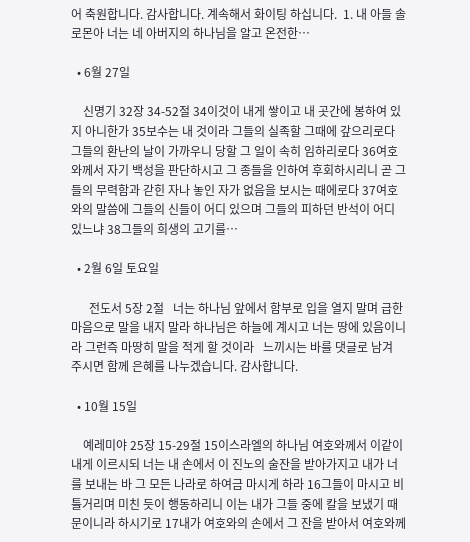어 축원합니다. 감사합니다. 계속해서 화이팅 하십니다.  1. 내 아들 솔로몬아 너는 네 아버지의 하나님을 알고 온전한…

  • 6월 27일

    신명기 32장 34-52절 34이것이 내게 쌓이고 내 곳간에 봉하여 있지 아니한가 35보수는 내 것이라 그들의 실족할 그때에 갚으리로다 그들의 환난의 날이 가까우니 당할 그 일이 속히 임하리로다 36여호와께서 자기 백성을 판단하시고 그 종들을 인하여 후회하시리니 곧 그들의 무력함과 갇힌 자나 놓인 자가 없음을 보시는 때에로다 37여호와의 말씀에 그들의 신들이 어디 있으며 그들의 피하던 반석이 어디 있느냐 38그들의 희생의 고기를…

  • 2월 6일 토요일

      전도서 5장 2절   너는 하나님 앞에서 함부로 입을 열지 말며 급한 마음으로 말을 내지 말라 하나님은 하늘에 계시고 너는 땅에 있음이니라 그런즉 마땅히 말을 적게 할 것이라   느끼시는 바를 댓글로 남겨 주시면 함께 은혜를 나누겠습니다. 감사합니다.

  • 10월 15일

    예레미야 25장 15-29절 15이스라엘의 하나님 여호와께서 이같이 내게 이르시되 너는 내 손에서 이 진노의 술잔을 받아가지고 내가 너를 보내는 바 그 모든 나라로 하여금 마시게 하라 16그들이 마시고 비틀거리며 미친 듯이 행동하리니 이는 내가 그들 중에 칼을 보냈기 때문이니라 하시기로 17내가 여호와의 손에서 그 잔을 받아서 여호와께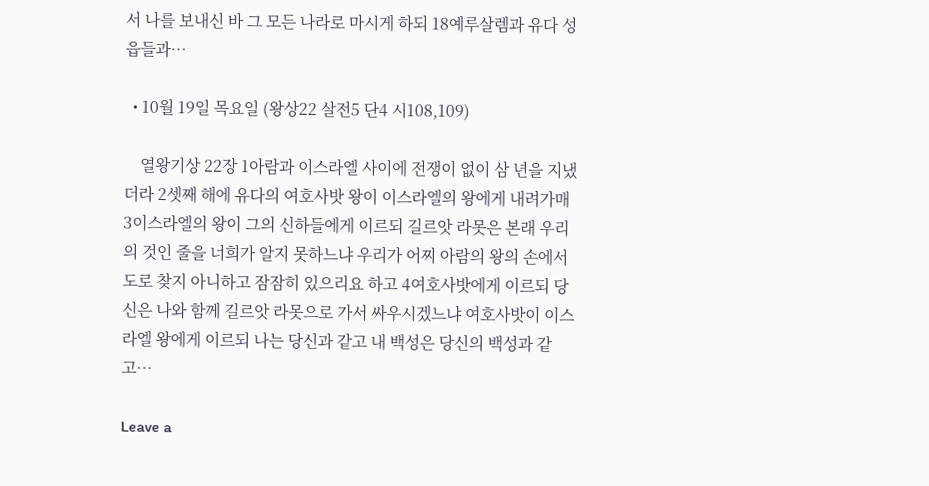서 나를 보내신 바 그 모든 나라로 마시게 하되 18예루살렘과 유다 성읍들과…

  • 10월 19일 목요일 (왕상22 살전5 단4 시108,109)

    열왕기상 22장 1아람과 이스라엘 사이에 전쟁이 없이 삼 년을 지냈더라 2셋째 해에 유다의 여호사밧 왕이 이스라엘의 왕에게 내려가매 3이스라엘의 왕이 그의 신하들에게 이르되 길르앗 라못은 본래 우리의 것인 줄을 너희가 알지 못하느냐 우리가 어찌 아람의 왕의 손에서 도로 찾지 아니하고 잠잠히 있으리요 하고 4여호사밧에게 이르되 당신은 나와 함께 길르앗 라못으로 가서 싸우시겠느냐 여호사밧이 이스라엘 왕에게 이르되 나는 당신과 같고 내 백성은 당신의 백성과 같고…

Leave a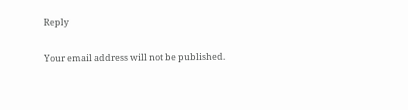Reply

Your email address will not be published.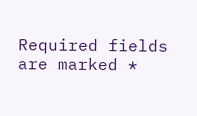Required fields are marked *